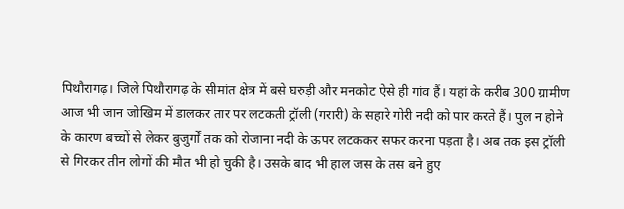पिथौरागढ़। जिले पिथौरागढ़ के सीमांत क्षेत्र में बसे घरुड़ी और मनकोट ऐसे ही गांव हैं। यहां के करीब 300 ग्रामीण आज भी जान जोखिम में डालकर तार पर लटकती ट्रॉली (गरारी) के सहारे गोरी नदी को पार करते हैं। पुल न होने के कारण बच्चों से लेकर बुजुर्गों तक को रोजाना नदी के ऊपर लटककर सफर करना पड़ता है। अब तक इस ट्रॉली से गिरकर तीन लोगों की मौत भी हो चुकी है। उसके बाद भी हाल जस के तस बने हुए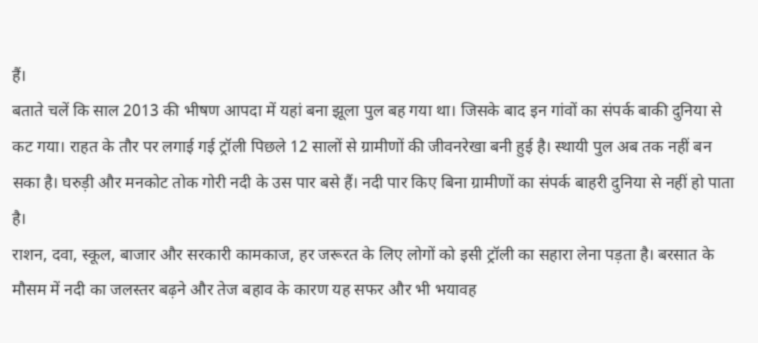हैं।
बताते चलें कि साल 2013 की भीषण आपदा में यहां बना झूला पुल बह गया था। जिसके बाद इन गांवों का संपर्क बाकी दुनिया से कट गया। राहत के तौर पर लगाई गई ट्रॉली पिछले 12 सालों से ग्रामीणों की जीवनरेखा बनी हुई है। स्थायी पुल अब तक नहीं बन सका है। घरुड़ी और मनकोट तोक गोरी नदी के उस पार बसे हैं। नदी पार किए बिना ग्रामीणों का संपर्क बाहरी दुनिया से नहीं हो पाता है।
राशन, दवा, स्कूल, बाजार और सरकारी कामकाज, हर जरूरत के लिए लोगों को इसी ट्रॉली का सहारा लेना पड़ता है। बरसात के मौसम में नदी का जलस्तर बढ़ने और तेज बहाव के कारण यह सफर और भी भयावह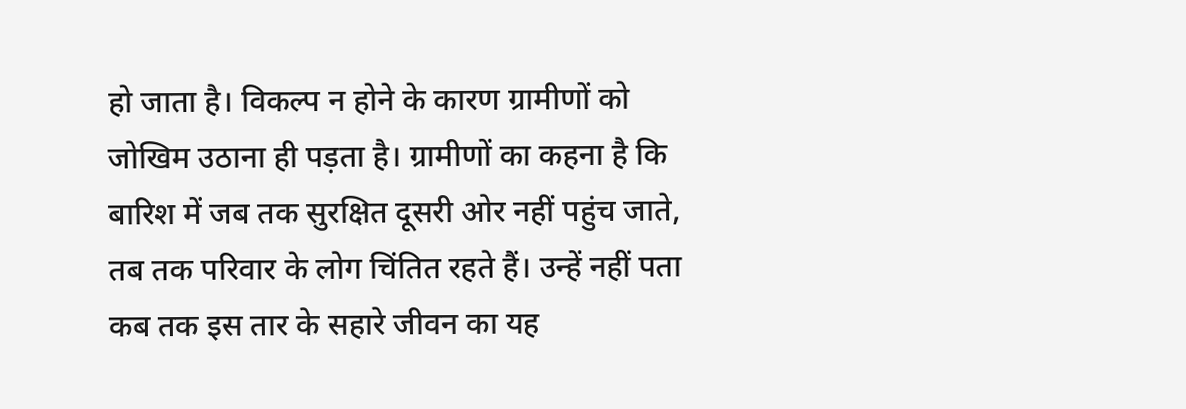हो जाता है। विकल्प न होने के कारण ग्रामीणों को जोखिम उठाना ही पड़ता है। ग्रामीणों का कहना है कि बारिश में जब तक सुरक्षित दूसरी ओर नहीं पहुंच जाते, तब तक परिवार के लोग चिंतित रहते हैं। उन्हें नहीं पता कब तक इस तार के सहारे जीवन का यह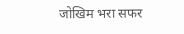जोखिम भरा सफर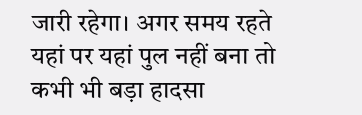जारी रहेगा। अगर समय रहते यहां पर यहां पुल नहीं बना तो कभी भी बड़ा हादसा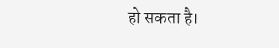हो सकता है।